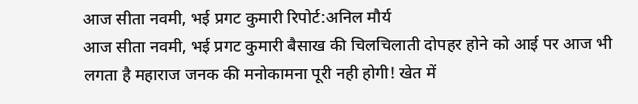आज सीता नवमी, भई प्रगट कुमारी रिपोर्ट:अनिल मौर्य
आज सीता नवमी, भई प्रगट कुमारी बैसाख की चिलचिलाती दोपहर होने को आई पर आज भी लगता है महाराज जनक की मनोकामना पूरी नही होगी! खेत में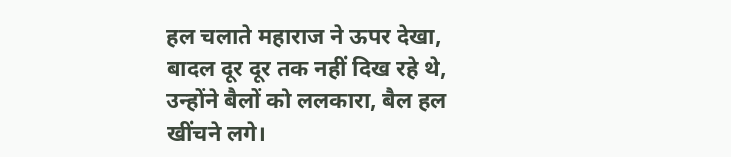हल चलाते महाराज ने ऊपर देखा, बादल दूर दूर तक नहीं दिख रहे थे, उन्होंने बैलों को ललकारा, बैल हल खींचने लगे।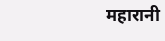महारानी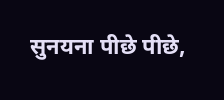सुनयना पीछे पीछे,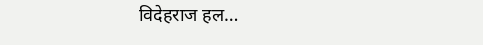विदेहराज हल…